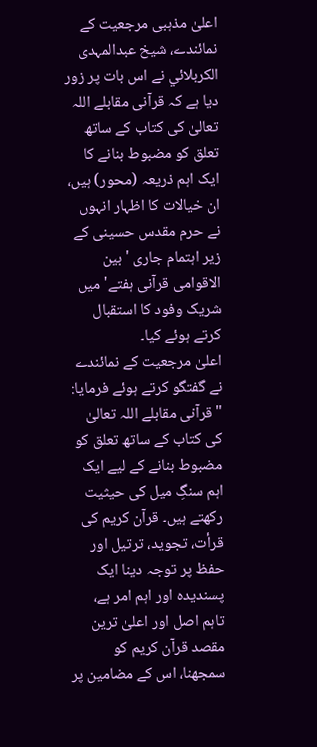اعلیٰ مذہبی مرجعیت کے نمائندے، شیخ عبدالمہدی الکربلائي نے اس بات پر زور دیا ہے کہ قرآنی مقابلے اللہ تعالیٰ کی کتاب کے ساتھ تعلق کو مضبوط بنانے کا ایک اہم ذریعہ (محور) ہیں، ان خیالات کا اظہار انہوں نے حرم مقدس حسینی کے زیر اہتمام جاری 'بین الاقوامی قرآنی ہفتے' میں شریک وفود کا استقبال کرتے ہوئے کیا۔
اعلیٰ مرجعیت کے نمائندے نے گفتگو کرتے ہوئے فرمایا: "قرآنی مقابلے اللہ تعالیٰ کی کتاب کے ساتھ تعلق کو مضبوط بنانے کے لیے ایک اہم سنگِ میل کی حیثیت رکھتے ہیں۔ قرآن کریم کی قرأت، تجوید، ترتیل اور حفظ پر توجہ دینا ایک پسندیدہ اور اہم امر ہے، تاہم اصل اور اعلیٰ ترین مقصد قرآن کریم کو سمجھنا، اس کے مضامین پر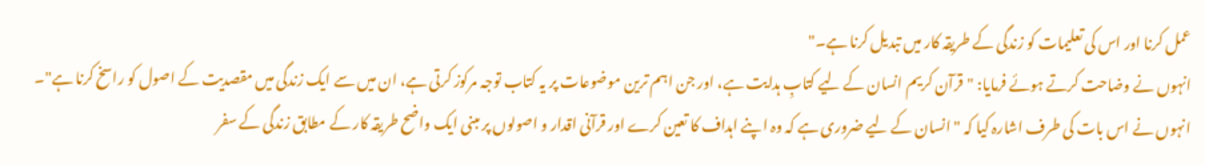عمل کرنا اور اس کی تعلیمات کو زندگی کے طریقہ کار میں تبدیل کرنا ہے۔"
انہوں نے وضاحت کرتے ہوئے فرمایا: "قرآن کریم انسان کے لیے کتابِ ہدایت ہے، اور جن اہم ترین موضوعات پر یہ کتاب توجہ مرکوز کرتی ہے، ان میں سے ایک زندگی میں مقصدیت کے اصول کو راسخ کرنا ہے"۔ انہوں نے اس بات کی طرف اشارہ کیا کہ "انسان کے لیے ضروری ہے کہ وہ اپنے اہداف کا تعین کرے اور قرآنی اقدار و اصولوں پر مبنی ایک واضح طریقہ کار کے مطابق زندگی کے سفر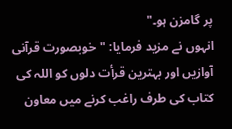پر گامزن ہو۔"
انہوں نے مزید فرمایا: "خوبصورت قرآنی آوازیں اور بہترین قرأت دلوں کو اللہ کی کتاب کی طرف راغب کرنے میں معاون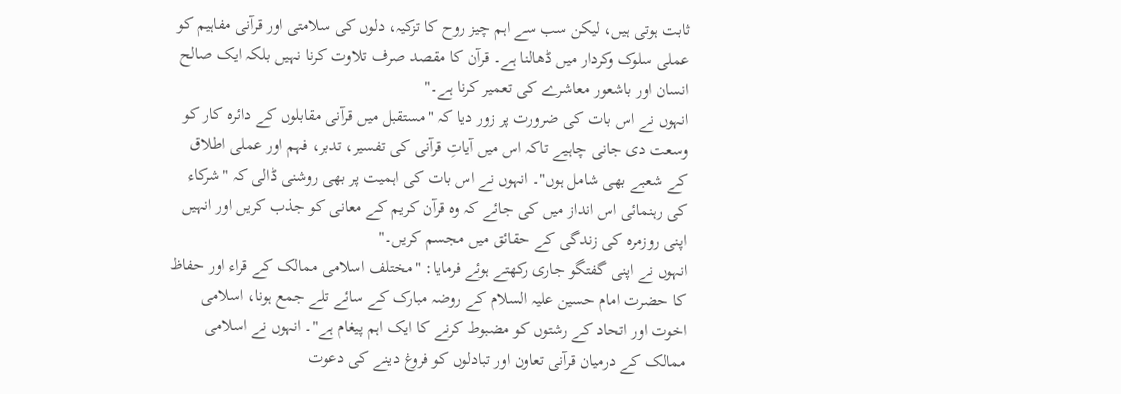ثابت ہوتی ہیں، لیکن سب سے اہم چیز روح کا تزکیہ، دلوں کی سلامتی اور قرآنی مفاہیم کو عملی سلوک وکردار میں ڈھالنا ہے۔ قرآن کا مقصد صرف تلاوت کرنا نہیں بلکہ ایک صالح انسان اور باشعور معاشرے کی تعمیر کرنا ہے۔"
انہوں نے اس بات کی ضرورت پر زور دیا کہ "مستقبل میں قرآنی مقابلوں کے دائرہ کار کو وسعت دی جانی چاہیے تاکہ اس میں آیاتِ قرآنی کی تفسیر، تدبر، فہم اور عملی اطلاق کے شعبے بھی شامل ہوں"۔ انہوں نے اس بات کی اہمیت پر بھی روشنی ڈالی کہ "شرکاء کی رہنمائی اس انداز میں کی جائے کہ وہ قرآن کریم کے معانی کو جذب کریں اور انہیں اپنی روزمرہ کی زندگی کے حقائق میں مجسم کریں۔"
انہوں نے اپنی گفتگو جاری رکھتے ہوئے فرمایا: "مختلف اسلامی ممالک کے قراء اور حفاظ کا حضرت امام حسین علیہ السلام کے روضہ مبارک کے سائے تلے جمع ہونا، اسلامی اخوت اور اتحاد کے رشتوں کو مضبوط کرنے کا ایک اہم پیغام ہے"۔ انہوں نے اسلامی ممالک کے درمیان قرآنی تعاون اور تبادلوں کو فروغ دینے کی دعوت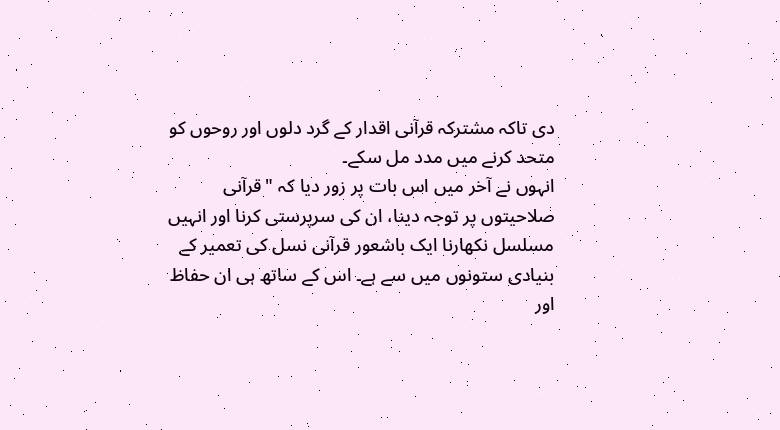دی تاکہ مشترکہ قرآنی اقدار کے گرد دلوں اور روحوں کو متحد کرنے میں مدد مل سکے۔
انہوں نے آخر میں اس بات پر زور دیا کہ "قرآنی صلاحیتوں پر توجہ دینا، ان کی سرپرستی کرنا اور انہیں مسلسل نکھارنا ایک باشعور قرآنی نسل کی تعمیر کے بنیادی ستونوں میں سے ہے۔ اس کے ساتھ ہی ان حفاظ اور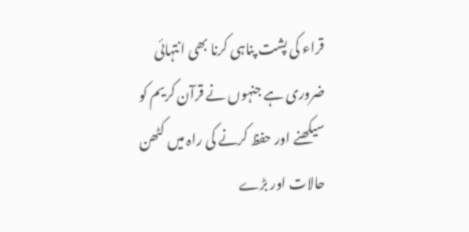قراء کی پشت پناہی کرنا بھی انتہائی ضروری ہے جنہوں نے قرآن کریم کو سیکھنے اور حفظ کرنے کی راہ میں کٹھن حالات اور بڑے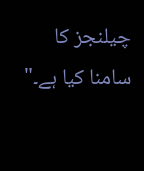چیلنجز کا سامنا کیا ہے۔"